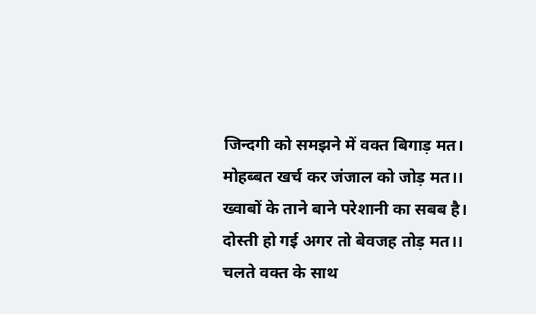जिन्दगी को समझने में वक्त बिगाड़ मत।
मोहब्बत खर्च कर जंजाल को जोड़ मत।।
ख्वाबों के ताने बाने परेशानी का सबब है।
दोस्ती हो गई अगर तो बेवजह तोड़ मत।।
चलते वक्त के साथ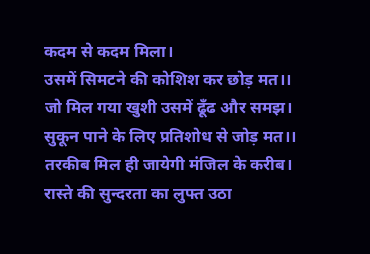कदम से कदम मिला।
उसमें सिमटने की कोशिश कर छोड़ मत।।
जो मिल गया खुशी उसमें ढूँढ और समझ।
सुकून पाने के लिए प्रतिशोध से जोड़ मत।।
तरकीब मिल ही जायेगी मंजिल के करीब।
रास्ते की सुन्दरता का लुफ्त उठा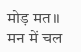मोड़ मत।।
मन में चल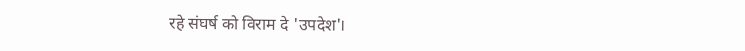रहे संघर्ष को विराम दे 'उपदेश'।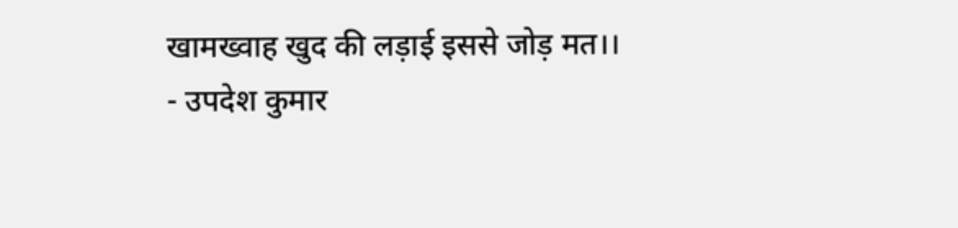खामख्वाह खुद की लड़ाई इससे जोड़ मत।।
- उपदेश कुमार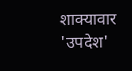शाक्यावार 'उपदेश'